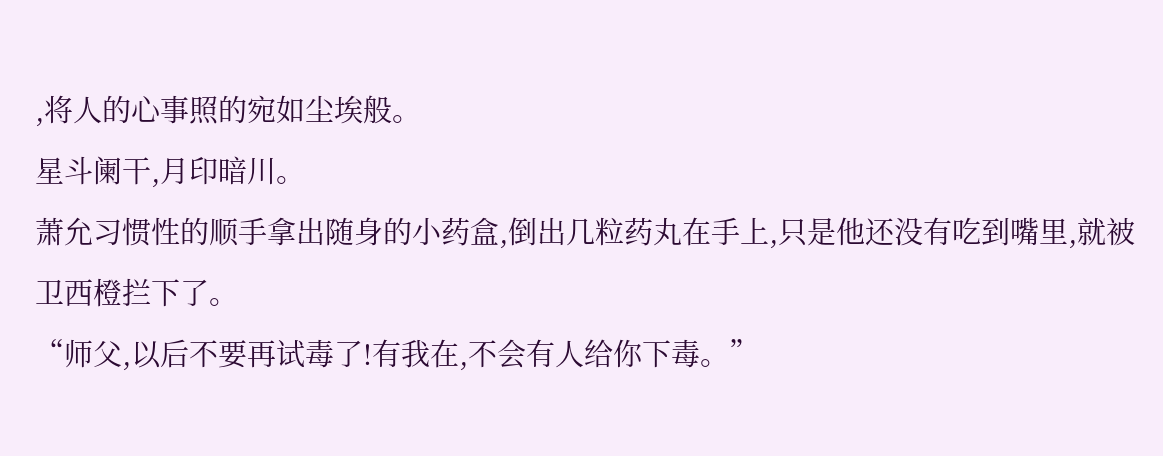,将人的心事照的宛如尘埃般。
星斗阑干,月印暗川。
萧允习惯性的顺手拿出随身的小药盒,倒出几粒药丸在手上,只是他还没有吃到嘴里,就被卫西橙拦下了。
“师父,以后不要再试毒了!有我在,不会有人给你下毒。”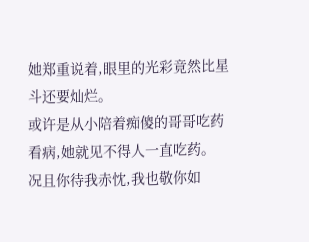她郑重说着,眼里的光彩竟然比星斗还要灿烂。
或许是从小陪着痴傻的哥哥吃药看病,她就见不得人一直吃药。
况且你待我赤忱,我也敬你如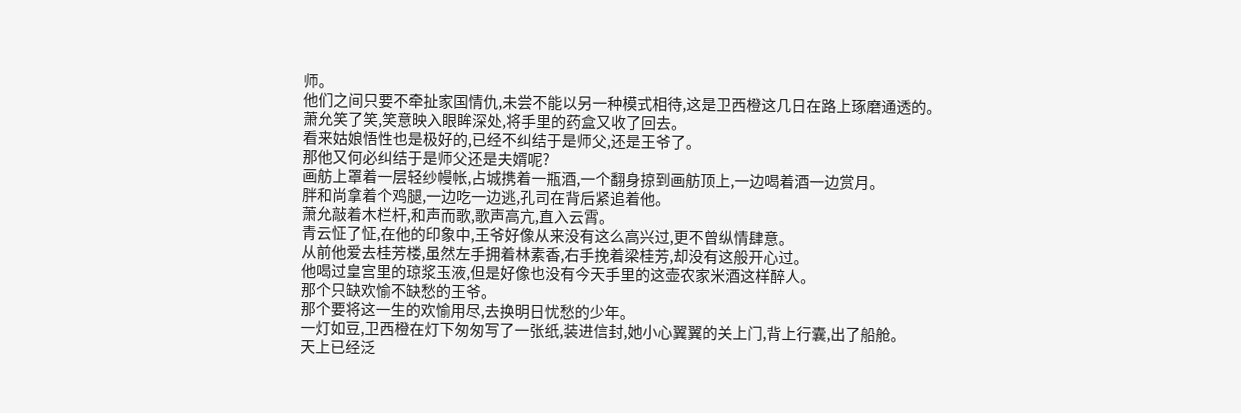师。
他们之间只要不牵扯家国情仇,未尝不能以另一种模式相待,这是卫西橙这几日在路上琢磨通透的。
萧允笑了笑,笑意映入眼眸深处,将手里的药盒又收了回去。
看来姑娘悟性也是极好的,已经不纠结于是师父,还是王爷了。
那他又何必纠结于是师父还是夫婿呢?
画舫上罩着一层轻纱幔帐,占城携着一瓶酒,一个翻身掠到画舫顶上,一边喝着酒一边赏月。
胖和尚拿着个鸡腿,一边吃一边逃,孔司在背后紧追着他。
萧允敲着木栏杆,和声而歌,歌声高亢,直入云霄。
青云怔了怔,在他的印象中,王爷好像从来没有这么高兴过,更不曾纵情肆意。
从前他爱去桂芳楼,虽然左手拥着林素香,右手挽着梁桂芳,却没有这般开心过。
他喝过皇宫里的琼浆玉液,但是好像也没有今天手里的这壶农家米酒这样醉人。
那个只缺欢愉不缺愁的王爷。
那个要将这一生的欢愉用尽,去换明日忧愁的少年。
一灯如豆,卫西橙在灯下匆匆写了一张纸,装进信封,她小心翼翼的关上门,背上行囊,出了船舱。
天上已经泛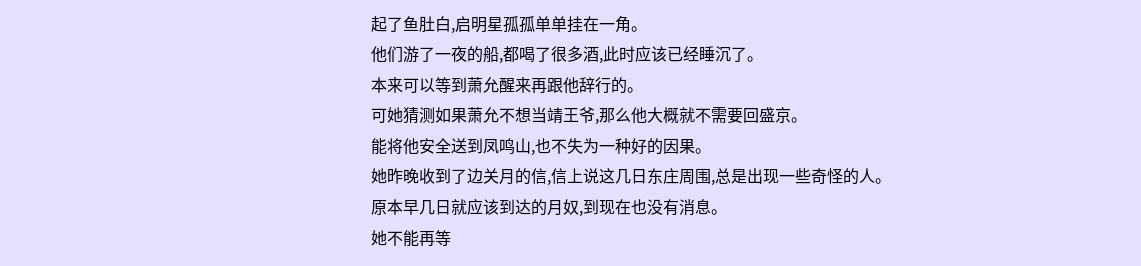起了鱼肚白,启明星孤孤单单挂在一角。
他们游了一夜的船,都喝了很多酒,此时应该已经睡沉了。
本来可以等到萧允醒来再跟他辞行的。
可她猜测如果萧允不想当靖王爷,那么他大概就不需要回盛京。
能将他安全送到凤鸣山,也不失为一种好的因果。
她昨晚收到了边关月的信,信上说这几日东庄周围,总是出现一些奇怪的人。
原本早几日就应该到达的月奴,到现在也没有消息。
她不能再等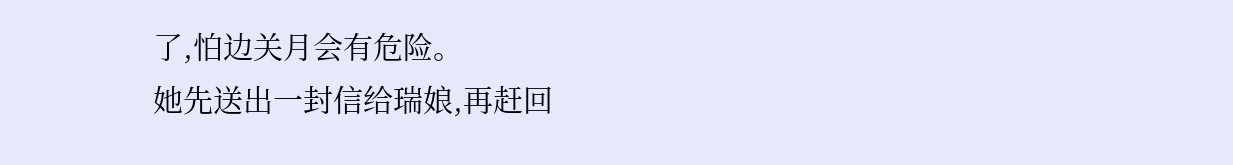了,怕边关月会有危险。
她先送出一封信给瑞娘,再赶回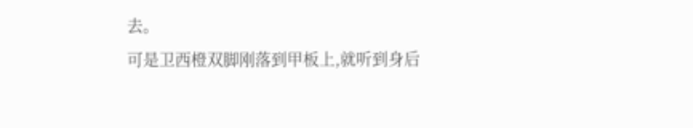去。
可是卫西橙双脚刚落到甲板上,就听到身后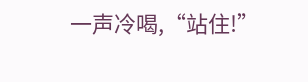一声冷喝,“站住!”